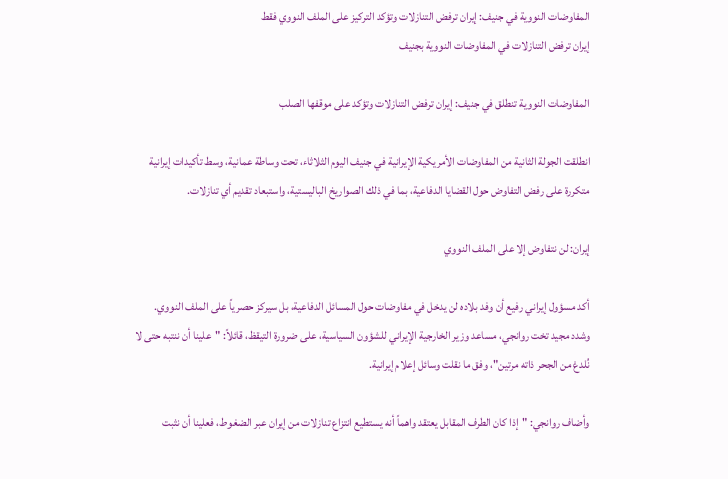المفاوضات النووية في جنيف: إيران ترفض التنازلات وتؤكد التركيز على الملف النووي فقط
إيران ترفض التنازلات في المفاوضات النووية بجنيف

المفاوضات النووية تنطلق في جنيف: إيران ترفض التنازلات وتؤكد على موقفها الصلب

انطلقت الجولة الثانية من المفاوضات الأمريكية الإيرانية في جنيف اليوم الثلاثاء، تحت وساطة عمانية، وسط تأكيدات إيرانية متكررة على رفض التفاوض حول القضايا الدفاعية، بما في ذلك الصواريخ الباليستية، واستبعاد تقديم أي تنازلات.

إيران: لن نتفاوض إلا على الملف النووي

أكد مسؤول إيراني رفيع أن وفد بلاده لن يدخل في مفاوضات حول المسائل الدفاعية، بل سيركز حصرياً على الملف النووي. وشدد مجيد تخت روانجي، مساعد وزير الخارجية الإيراني للشؤون السياسية، على ضرورة التيقظ، قائلاً: "علينا أن ننتبه حتى لا نُلدغ من الجحر ذاته مرتين"، وفق ما نقلت وسائل إعلام إيرانية.

وأضاف روانجي: "إذا كان الطرف المقابل يعتقد واهماً أنه يستطيع انتزاع تنازلات من إيران عبر الضغوط، فعلينا أن نثبت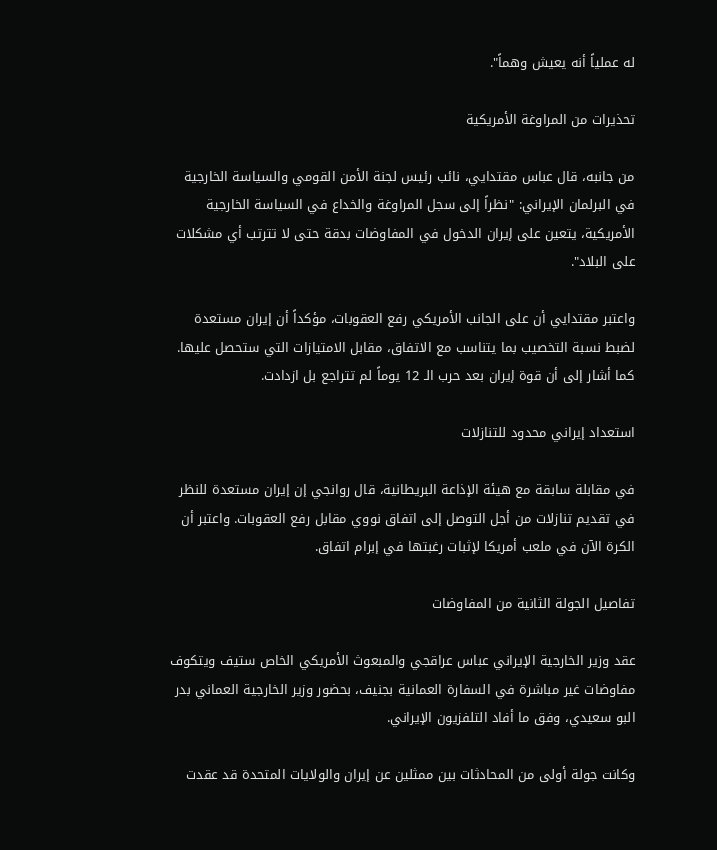له عملياً أنه يعيش وهماً".

تحذيرات من المراوغة الأمريكية

من جانبه، قال عباس مقتدایي، نائب رئيس لجنة الأمن القومي والسياسة الخارجية في البرلمان الإيراني: "نظراً إلى سجل المراوغة والخداع في السياسة الخارجية الأمريكية، يتعين على إيران الدخول في المفاوضات بدقة حتى لا تترتب أي مشكلات على البلاد".

واعتبر مقتدایي أن على الجانب الأمريكي رفع العقوبات، مؤكداً أن إيران مستعدة لضبط نسبة التخصيب بما يتناسب مع الاتفاق، مقابل الامتيازات التي ستحصل عليها. كما أشار إلى أن قوة إيران بعد حرب الـ 12 يوماً لم تتراجع بل ازدادت.

استعداد إيراني محدود للتنازلات

في مقابلة سابقة مع هيئة الإذاعة البريطانية، قال روانجي إن إيران مستعدة للنظر في تقديم تنازلات من أجل التوصل إلى اتفاق نووي مقابل رفع العقوبات. واعتبر أن الكرة الآن في ملعب أمريكا لإثبات رغبتها في إبرام اتفاق.

تفاصيل الجولة الثانية من المفاوضات

عقد وزير الخارجية الإيراني عباس عراقجي والمبعوث الأمريكي الخاص ستيف ويتكوف مفاوضات غير مباشرة في السفارة العمانية بجنيف، بحضور وزير الخارجية العماني بدر البو سعيدي، وفق ما أفاد التلفزيون الإيراني.

وكانت جولة أولى من المحادثات بين ممثلين عن إيران والولايات المتحدة قد عقدت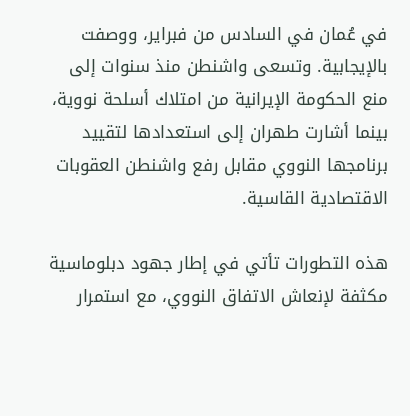في عُمان في السادس من فبراير، ووصفت بالإيجابية. وتسعى واشنطن منذ سنوات إلى منع الحكومة الإيرانية من امتلاك أسلحة نووية، بينما أشارت طهران إلى استعدادها لتقييد برنامجها النووي مقابل رفع واشنطن العقوبات الاقتصادية القاسية.

هذه التطورات تأتي في إطار جهود دبلوماسية مكثفة لإنعاش الاتفاق النووي، مع استمرار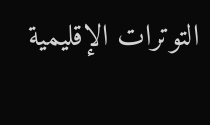التوترات الإقليمية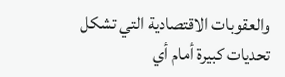والعقوبات الاقتصادية التي تشكل تحديات كبيرة أمام أي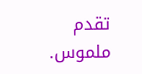تقدم ملموس.